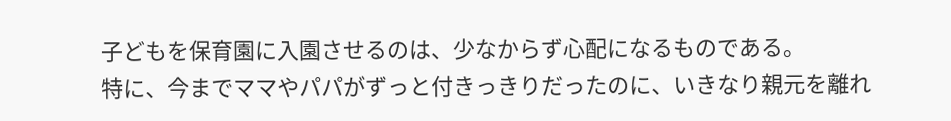子どもを保育園に入園させるのは、少なからず心配になるものである。
特に、今までママやパパがずっと付きっきりだったのに、いきなり親元を離れ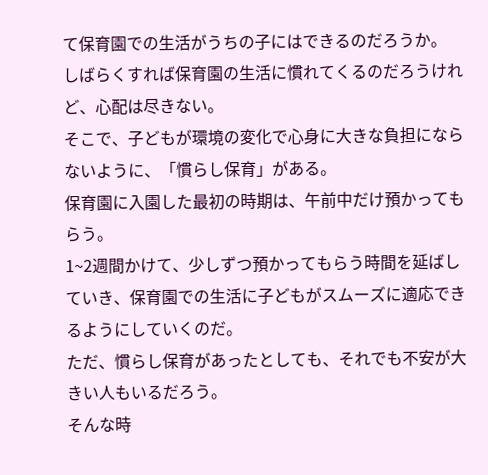て保育園での生活がうちの子にはできるのだろうか。
しばらくすれば保育園の生活に慣れてくるのだろうけれど、心配は尽きない。
そこで、子どもが環境の変化で心身に大きな負担にならないように、「慣らし保育」がある。
保育園に入園した最初の時期は、午前中だけ預かってもらう。
1~2週間かけて、少しずつ預かってもらう時間を延ばしていき、保育園での生活に子どもがスムーズに適応できるようにしていくのだ。
ただ、慣らし保育があったとしても、それでも不安が大きい人もいるだろう。
そんな時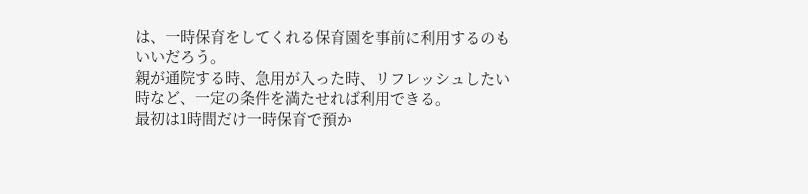は、一時保育をしてくれる保育園を事前に利用するのもいいだろう。
親が通院する時、急用が入った時、リフレッシュしたい時など、一定の条件を満たせれば利用できる。
最初は1時間だけ一時保育で預か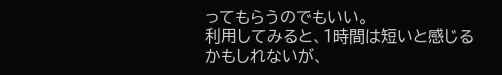ってもらうのでもいい。
利用してみると、1時間は短いと感じるかもしれないが、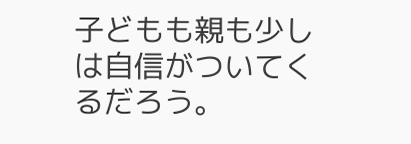子どもも親も少しは自信がついてくるだろう。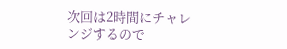次回は2時間にチャレンジするので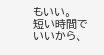もいい。
短い時間でいいから、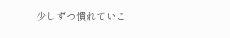少しずつ慣れていこ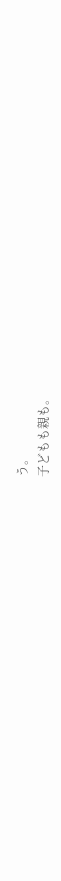う。
子どもも親も。